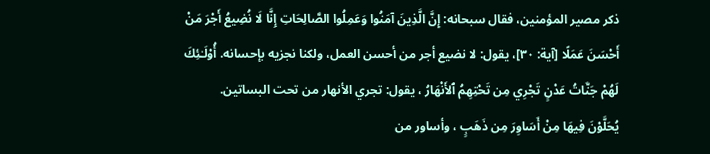ذكر مصير المؤمنين، فقال سبحانه: إِنَّ الَّذِينَ آمَنُوا وَعَمِلُوا الصَّالِحَاتِ إِنَّا لَا نُضِيعُ أَجْرَ مَنْ أَحْسَنَ عَمَلًا [آية: ٣٠]، يقول: لا نضيع أجر من أحسن العمل، ولكنا نجزيه بإحسانه. أُوْلَـٰئِكَ لَهُمْ جَنَّاتُ عَدْنٍ تَجْرِي مِن تَحْتِهِمُ ٱلأَنْهَارُ ، يقول: تجري الأنهار من تحت البساتين.
يُحَلَّوْنَ فِيهَا مِنْ أَسَاوِرَ مِن ذَهَبٍ ، وأساور من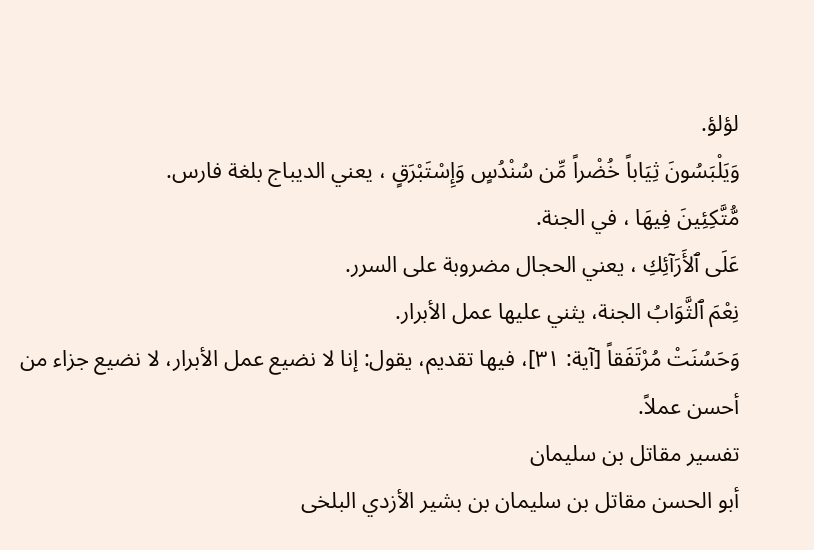لؤلؤ.
وَيَلْبَسُونَ ثِيَاباً خُضْراً مِّن سُنْدُسٍ وَإِسْتَبْرَقٍ ، يعني الديباج بلغة فارس.
مُّتَّكِئِينَ فِيهَا ، في الجنة.
عَلَى ٱلأَرَآئِكِ ، يعني الحجال مضروبة على السرر.
نِعْمَ ٱلثَّوَابُ الجنة، يثني عليها عمل الأبرار.
وَحَسُنَتْ مُرْتَفَقاً [آية: ٣١]، فيها تقديم، يقول: إنا لا نضيع عمل الأبرار، لا نضيع جزاء من أحسن عملاً.
تفسير مقاتل بن سليمان
أبو الحسن مقاتل بن سليمان بن بشير الأزدي البلخى